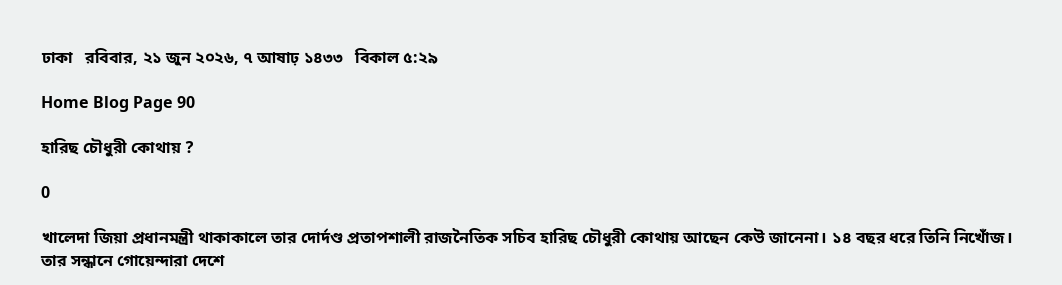ঢাকা   রবিবার, ২১ জুন ২০২৬, ৭ আষাঢ় ১৪৩৩   বিকাল ৫:২৯

Home Blog Page 90

হারিছ চৌধুরী কোথায় ?

0

খালেদা জিয়া প্রধানমন্ত্রী থাকাকালে তার দোর্দণ্ড প্রতাপশালী রাজনৈতিক সচিব হারিছ চৌধুরী কোথায় আছেন কেউ জানেনা। ১৪ বছর ধরে তিনি নিখোঁজ। তার সন্ধানে গোয়েন্দারা দেশে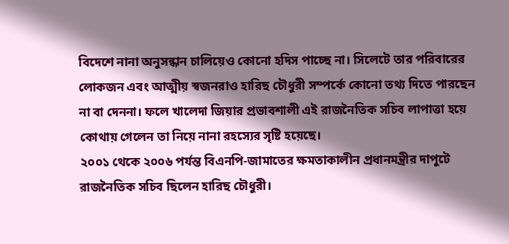বিদেশে নানা অনুসন্ধান চালিয়েও কোনো হদিস পাচ্ছে না। সিলেটে তার পরিবারের লোকজন এবং আত্মীয় স্বজনরাও হারিছ চৌধুরী সম্পর্কে কোনো তথ্য দিতে পারছেন না বা দেননা। ফলে খালেদা জিয়ার প্রভাবশালী এই রাজনৈতিক সচিব লাপাত্তা হয়ে কোথায় গেলেন তা নিয়ে নানা রহস্যের সৃষ্টি হয়েছে।
২০০১ থেকে ২০০৬ পর্যন্ত বিএনপি-জামাতের ক্ষমতাকালীন প্রধানমন্ত্রীর দাপুটে রাজনৈতিক সচিব ছিলেন হারিছ চৌধুরী।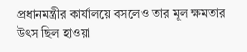প্রধানমন্ত্রীর কার্যালয়ে বসলেও তার মূল ক্ষমতার উৎস ছিল হাওয়া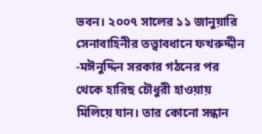ভবন। ২০০৭ সালের ১১ জানুয়ারি সেনাবাহিনীর তত্ত্বাবধানে ফখরুদ্দীন -মঈনুদ্দিন সরকার গঠনের পর থেকে হারিছ চৌধুরী হাওয়ায় মিলিয়ে যান। তার কোনো সন্ধান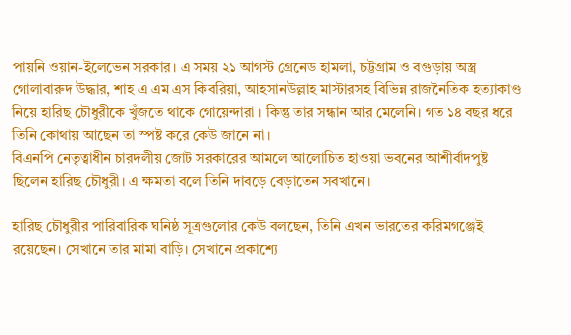পায়নি ওয়ান-ইলেভেন সরকার। এ সময় ২১ আগস্ট গ্রেনেড হামলা, চট্টগ্রাম ও বগুড়ায় অস্ত্র গোলাবারুদ উদ্ধার, শাহ এ এম এস কিবরিয়া, আহসানউল্লাহ মাস্টারসহ বিভিন্ন রাজনৈতিক হত্যাকাণ্ড নিয়ে হারিছ চৌধুরীকে খুঁজতে থাকে গোয়েন্দারা । কিন্তু তার সন্ধান আর মেলেনি। গত ১৪ বছর ধরে তিনি কোথায় আছেন তা স্পষ্ট করে কেউ জানে না।
বিএনপি নেতৃত্বাধীন চারদলীয় জোট সরকারের আমলে আলোচিত হাওয়া ভবনের আশীর্বাদপুষ্ট ছিলেন হারিছ চৌধুরী। এ ক্ষমতা বলে তিনি দাবড়ে বেড়াতেন সবখানে।

হারিছ চৌধুরীর পারিবারিক ঘনিষ্ঠ সূত্রগুলোর কেউ বলছেন, তিনি এখন ভারতের করিমগঞ্জেই রয়েছেন। সেখানে তার মামা বাড়ি। সেখানে প্রকাশ্যে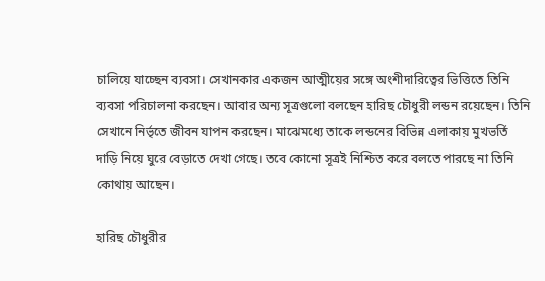চালিয়ে যাচ্ছেন ব্যবসা। সেখানকার একজন আত্মীয়ের সঙ্গে অংশীদারিত্বের ভিত্তিতে তিনি ব্যবসা পরিচালনা করছেন। আবার অন্য সূত্রগুলো বলছেন হারিছ চৌধুরী লন্ডন রয়েছেন। তিনি সেখানে নির্ভৃতে জীবন যাপন করছেন। মাঝেমধ্যে তাকে লন্ডনের বিভিন্ন এলাকায় মুখভর্তি দাড়ি নিয়ে ঘুরে বেড়াতে দেখা গেছে। তবে কোনো সূত্রই নিশ্চিত করে বলতে পারছে না তিনি কোথায় আছেন।

হারিছ চৌধুরীর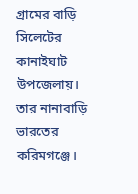গ্রামের বাড়ি সিলেটের কানাইঘাট উপজেলায়। তার নানাবাড়ি ভারতের করিমগঞ্জে।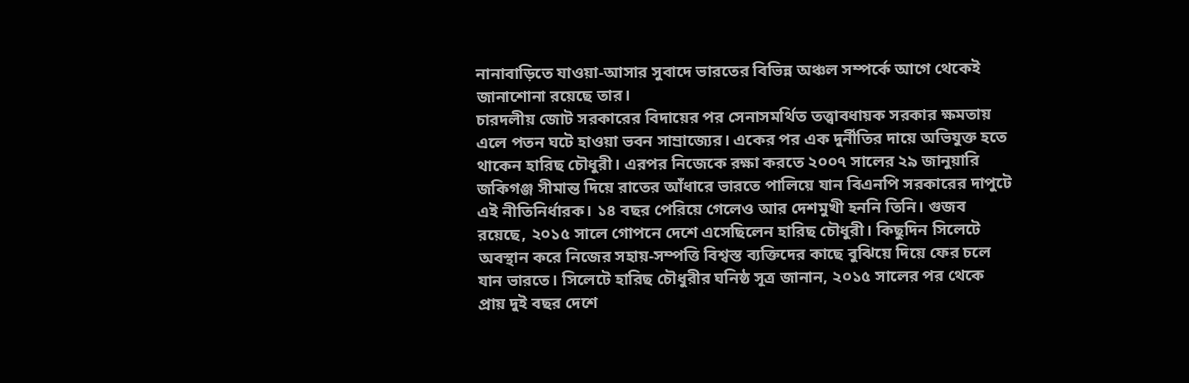নানাবাড়িতে যাওয়া-আসার সুবাদে ভারতের বিভিন্ন অঞ্চল সম্পর্কে আগে থেকেই জানাশোনা রয়েছে তার।
চারদলীয় জোট সরকারের বিদায়ের পর সেনাসমর্থিত তত্ত্বাবধায়ক সরকার ক্ষমতায় এলে পতন ঘটে হাওয়া ভবন সাম্রাজ্যের। একের পর এক দুর্নীতির দায়ে অভিযুক্ত হতে থাকেন হারিছ চৌধুরী। এরপর নিজেকে রক্ষা করতে ২০০৭ সালের ২৯ জানুয়ারি জকিগঞ্জ সীমান্ত দিয়ে রাতের আঁধারে ভারতে পালিয়ে যান বিএনপি সরকারের দাপুটে এই নীতিনির্ধারক। ১৪ বছর পেরিয়ে গেলেও আর দেশমুখী হননি তিনি। গুজব রয়েছে, ২০১৫ সালে গোপনে দেশে এসেছিলেন হারিছ চৌধুরী। কিছুদিন সিলেটে অবস্থান করে নিজের সহায়-সম্পত্তি বিশ্বস্ত ব্যক্তিদের কাছে বুঝিয়ে দিয়ে ফের চলে যান ভারতে। সিলেটে হারিছ চৌধুরীর ঘনিষ্ঠ সূত্র জানান, ২০১৫ সালের পর থেকে প্রায় দুই বছর দেশে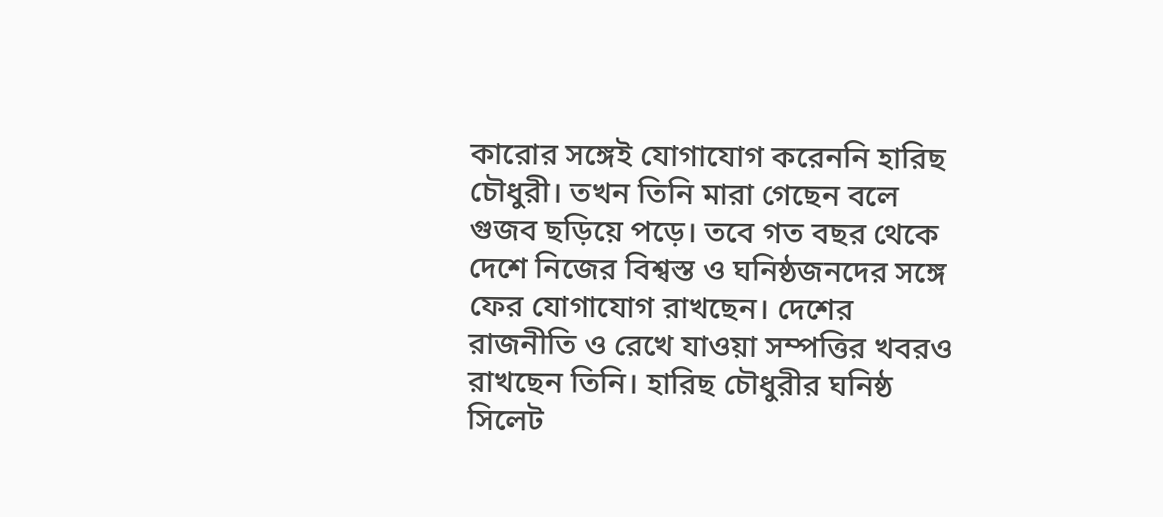কারোর সঙ্গেই যোগাযোগ করেননি হারিছ চৌধুরী। তখন তিনি মারা গেছেন বলে গুজব ছড়িয়ে পড়ে। তবে গত বছর থেকে দেশে নিজের বিশ্বস্ত ও ঘনিষ্ঠজনদের সঙ্গে ফের যোগাযোগ রাখছেন। দেশের রাজনীতি ও রেখে যাওয়া সম্পত্তির খবরও রাখছেন তিনি। হারিছ চৌধুরীর ঘনিষ্ঠ সিলেট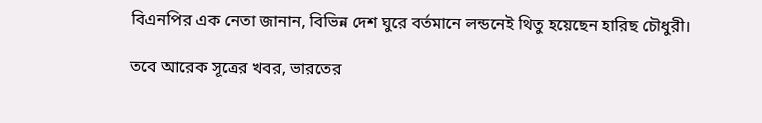বিএনপির এক নেতা জানান, বিভিন্ন দেশ ঘুরে বর্তমানে লন্ডনেই থিতু হয়েছেন হারিছ চৌধুরী।

তবে আরেক সূত্রের খবর, ভারতের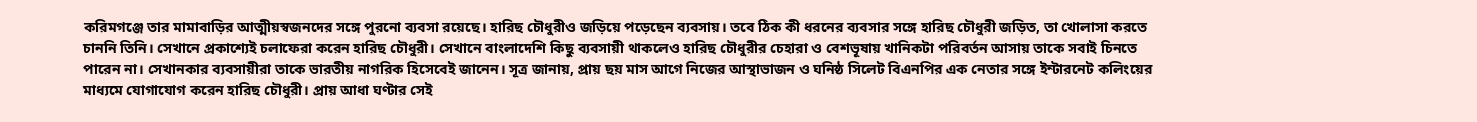করিমগঞ্জে তার মামাবাড়ির আত্মীয়স্বজনদের সঙ্গে পুরনো ব্যবসা রয়েছে। হারিছ চৌধুরীও জড়িয়ে পড়েছেন ব্যবসায়। তবে ঠিক কী ধরনের ব্যবসার সঙ্গে হারিছ চৌধুরী জড়িত, তা খোলাসা করতে চাননি তিনি। সেখানে প্রকাশ্যেই চলাফেরা করেন হারিছ চৌধুরী। সেখানে বাংলাদেশি কিছু ব্যবসায়ী থাকলেও হারিছ চৌধুরীর চেহারা ও বেশভূষায় খানিকটা পরিবর্তন আসায় তাকে সবাই চিনতে পারেন না। সেখানকার ব্যবসায়ীরা তাকে ভারতীয় নাগরিক হিসেবেই জানেন। সূত্র জানায়, প্রায় ছয় মাস আগে নিজের আস্থাভাজন ও ঘনিষ্ঠ সিলেট বিএনপির এক নেতার সঙ্গে ইন্টারনেট কলিংয়ের মাধ্যমে যোগাযোগ করেন হারিছ চৌধুরী। প্রায় আধা ঘণ্টার সেই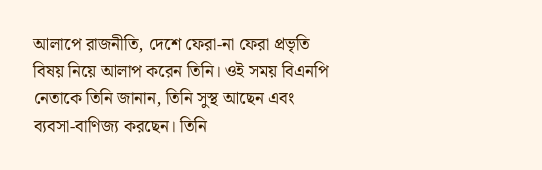আলাপে রাজনীতি, দেশে ফেরা-না ফেরা প্রভৃতি বিষয় নিয়ে আলাপ করেন তিনি। ওই সময় বিএনপি নেতাকে তিনি জানান, তিনি সুস্থ আছেন এবং ব্যবসা-বাণিজ্য করছেন। তিনি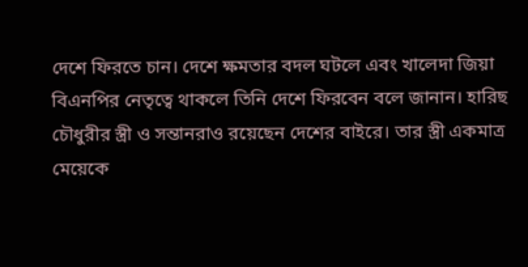দেশে ফিরতে চান। দেশে ক্ষমতার বদল ঘটলে এবং খালেদা জিয়া বিএনপির নেতৃত্বে থাকলে তিনি দেশে ফিরবেন বলে জানান। হারিছ চৌধুরীর স্ত্রী ও সন্তানরাও রয়েছেন দেশের বাইরে। তার স্ত্রী একমাত্র মেয়েকে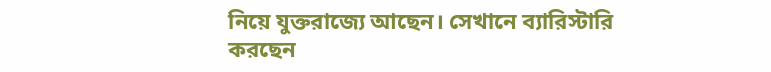নিয়ে যুক্তরাজ্যে আছেন। সেখানে ব্যারিস্টারি করছেন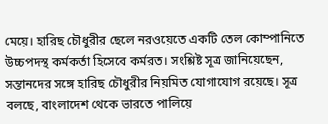মেয়ে। হারিছ চৌধুরীর ছেলে নরওয়েতে একটি তেল কোম্পানিতে উচ্চপদস্থ কর্মকর্তা হিসেবে কর্মরত। সংশ্লিষ্ট সূত্র জানিয়েছেন, সন্তানদের সঙ্গে হারিছ চৌধুরীর নিয়মিত যোগাযোগ রয়েছে। সূত্র বলছে, বাংলাদেশ থেকে ভারতে পালিয়ে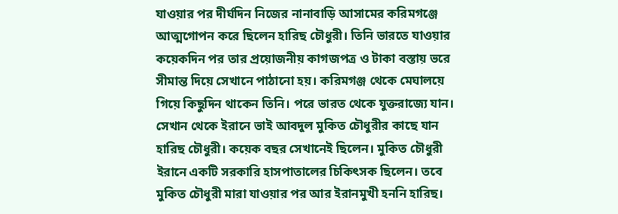যাওয়ার পর দীর্ঘদিন নিজের নানাবাড়ি আসামের করিমগঞ্জে আত্মগোপন করে ছিলেন হারিছ চৌধুরী। তিনি ভারতে যাওয়ার কয়েকদিন পর তার প্রয়োজনীয় কাগজপত্র ও টাকা বস্তায় ভরে সীমান্ত দিয়ে সেখানে পাঠানো হয়। করিমগঞ্জ থেকে মেঘালয়ে গিয়ে কিছুদিন থাকেন তিনি। পরে ভারত থেকে যুক্তরাজ্যে যান। সেখান থেকে ইরানে ভাই আবদুল মুকিত চৌধুরীর কাছে যান হারিছ চৌধুরী। কয়েক বছর সেখানেই ছিলেন। মুকিত চৌধুরী ইরানে একটি সরকারি হাসপাতালের চিকিৎসক ছিলেন। তবে মুকিত চৌধুরী মারা যাওয়ার পর আর ইরানমুখী হননি হারিছ।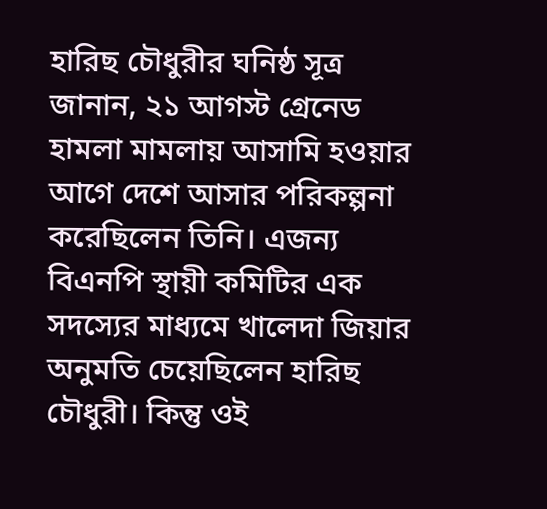হারিছ চৌধুরীর ঘনিষ্ঠ সূত্র জানান, ২১ আগস্ট গ্রেনেড হামলা মামলায় আসামি হওয়ার আগে দেশে আসার পরিকল্পনা করেছিলেন তিনি। এজন্য বিএনপি স্থায়ী কমিটির এক সদস্যের মাধ্যমে খালেদা জিয়ার অনুমতি চেয়েছিলেন হারিছ চৌধুরী। কিন্তু ওই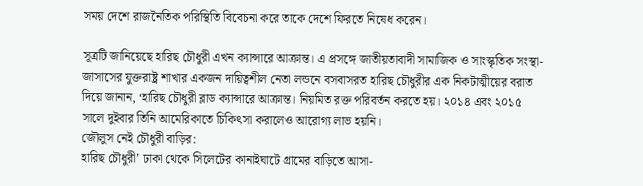সময় দেশে রাজনৈতিক পরিস্থিতি বিবেচনা করে তাকে দেশে ফিরতে নিষেধ করেন।

সূত্রটি জানিয়েছে হারিছ চৌধুরী এখন ক্যান্সারে আক্রান্ত। এ প্রসঙ্গে জাতীয়তাবাদী সামাজিক ও সাংস্কৃতিক সংস্থা-জাসাসের যুক্তরাষ্ট্র শাখার একজন দায়িত্বশীল নেতা লন্ডনে বসবাসরত হারিছ চৌধুরীর এক নিকটাত্মীয়ের বরাত দিয়ে জানান, ‘হারিছ চৌধুরী ব্লাড ক্যান্সারে আক্রান্ত। নিয়মিত রক্ত পরিবর্তন করতে হয়। ২০১৪ এবং ২০১৫ সালে দুইবার তিনি আমেরিকাতে চিকিৎসা করালেও আরোগ্য লাভ হয়নি।
জৌলুস নেই চৌধুরী বাড়ির:
হারিছ চৌধুরী’ ঢাকা থেকে সিলেটের কানাইঘাটে গ্রামের বাড়িতে আসা-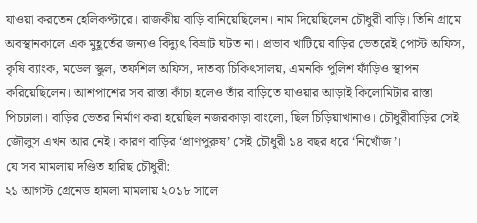যাওয়া করতেন হেলিকপ্টারে। রাজকীয় বাড়ি বানিয়েছিলেন। নাম দিয়েছিলেন চৌধুরী বাড়ি। তিনি গ্রামে অবস্থানকালে এক মুহূর্তের জন্যও বিদ্যুৎ বিভ্রাট ঘটত না। প্রভাব খাটিয়ে বাড়ির ভেতরেই পোস্ট অফিস, কৃষি ব্যাংক, মডেল স্কুল, তফশিল অফিস, দাতব্য চিকিৎসালয়, এমনকি পুলিশ ফাঁড়িও স্থাপন করিয়েছিলেন। আশপাশের সব রাস্তা কাঁচা হলেও তাঁর বাড়িতে যাওয়ার আড়াই কিলোমিটার রাস্তা পিচঢালা। বাড়ির ভেতর নির্মাণ করা হয়েছিল নজরকাড়া বাংলো, ছিল চিড়িয়াখানাও। চৌধুরীবাড়ির সেই জৌলুস এখন আর নেই। কারণ বাড়ির ‘প্রাণপুরুষ’ সেই চৌধুরী ১৪ বছর ধরে ‘নিখোঁজ’।
যে সব মামলায় দণ্ডিত হারিছ চৌধুরী:
২১ আগস্ট গ্রেনেড হামলা মামলায় ২০১৮ সালে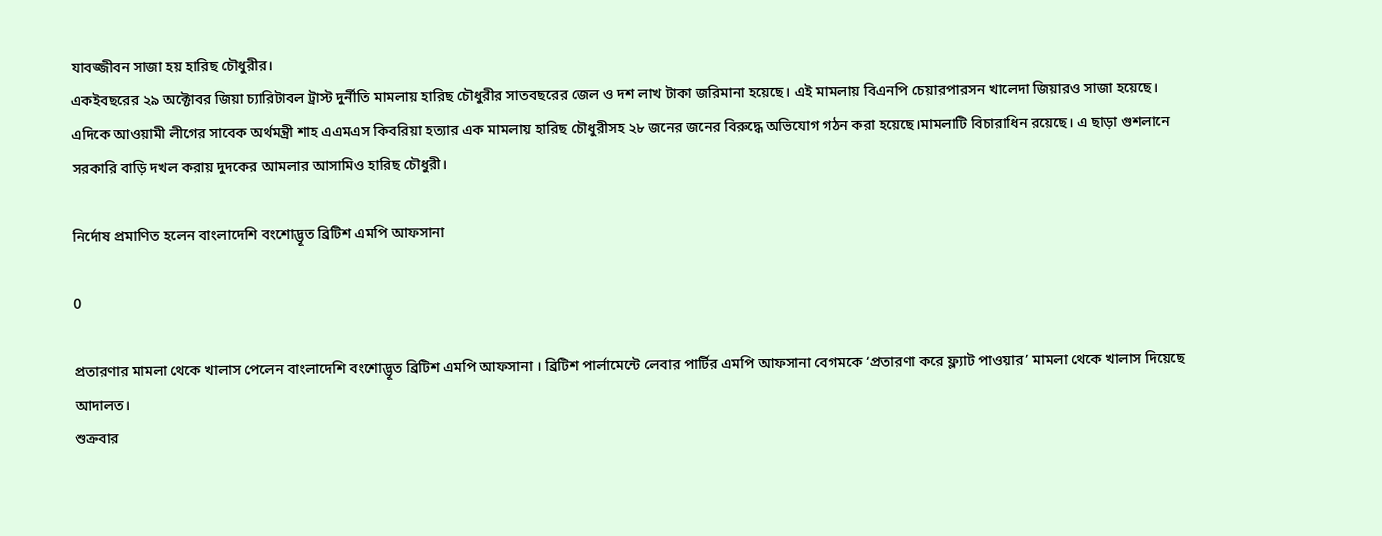যাবজ্জীবন সাজা হয় হারিছ চৌধুরীর।
একইবছরের ২৯ অক্টোবর জিয়া চ্যারিটাবল ট্রাস্ট দুর্নীতি মামলায় হারিছ চৌধুরীর সাতবছরের জেল ও দশ লাখ টাকা জরিমানা হয়েছে। এই মামলায় বিএনপি চেয়ারপারসন খালেদা জিয়ারও সাজা হয়েছে।
এদিকে আওয়ামী লীগের সাবেক অর্থমন্ত্রী শাহ এএমএস কিবরিয়া হত্যার এক মামলায় হারিছ চৌধুরীসহ ২৮ জনের জনের বিরুদ্ধে অভিযোগ গঠন করা হয়েছে।মামলাটি বিচারাধিন রয়েছে। এ ছাড়া গুশলানে সরকারি বাড়ি দখল করায় দুদকের আমলার আসামিও হারিছ চৌধুরী।

নি‌র্দোষ প্রমা‌ণিত হলেন বাংলা‌দেশি বং‌শোদ্ভূত ব্রিটিশ এম‌পি আফসানা

0

প্রতারণার মামলা থেকে খালাস পেলেন বাংলাদেশি বংশোদ্ভূত ব্রিটিশ এমপি আফসানা । ব্রিটিশ পার্লামেন্টে লেবার পার্টির এমপি আফসানা বেগমকে ‘প্রতারণা করে ফ্ল্যাট পাওয়ার’ মামলা থেকে খালাস দিয়েছে আদালত।
শুক্রবার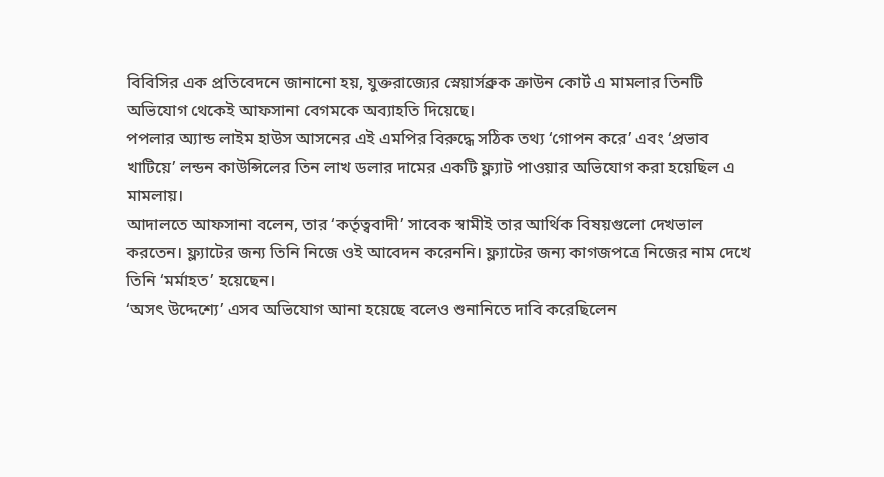বিবিসির এক প্রতিবেদনে জানানো হয়, যুক্তরাজ্যের স্নেয়ার্সব্রুক ক্রাউন কোর্ট এ মামলার তিনটি অভিযোগ থেকেই আফসানা বেগমকে অব্যাহতি দিয়েছে।
পপলার অ্যান্ড লাইম হাউস আসনের এই এমপির বিরুদ্ধে সঠিক তথ্য ‘গোপন করে’ এবং ‘প্রভাব খাটিয়ে’ লন্ডন কাউন্সিলের তিন লাখ ডলার দামের একটি ফ্ল্যাট পাওয়ার অভিযোগ করা হয়েছিল এ মামলায়।
আদালতে আফসানা বলেন, তার ‘কর্তৃত্ববাদী’ সাবেক স্বামীই তার আর্থিক বিষয়গুলো দেখভাল করতেন। ফ্ল্যাটের জন্য তিনি নিজে ওই আবেদন করেননি। ফ্ল্যাটের জন্য কাগজপত্রে নিজের নাম দেখে তিনি ‘মর্মাহত’ হয়েছেন।
‘অসৎ উদ্দেশ্যে’ এসব অভিযোগ আনা হয়েছে বলেও শুনানিতে দাবি করেছিলেন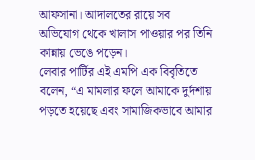আফসানা। আদালতের রায়ে সব অভিযোগ থেকে খালাস পাওয়ার পর তিনি কান্নায় ভেঙে পড়েন।
লেবার পার্টির এই এমপি এক বিবৃতিতে বলেন, “এ মামলার ফলে আমাকে দুর্দশায় পড়তে হয়েছে এবং সামাজিকভাবে আমার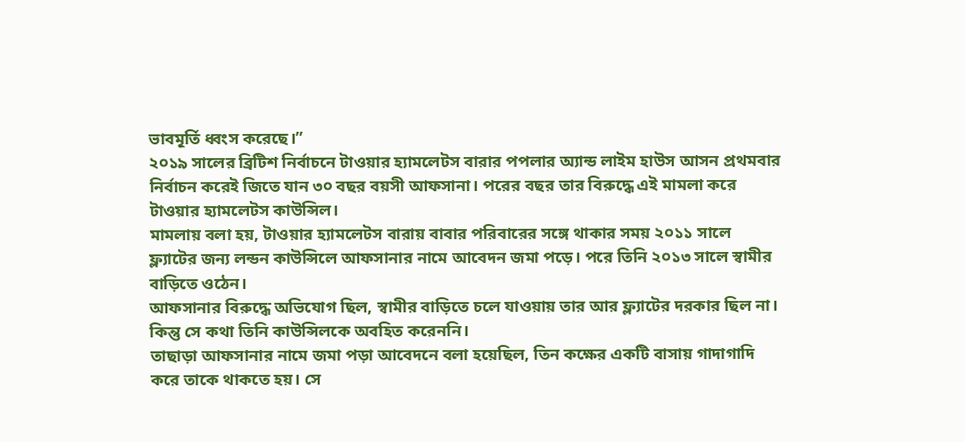ভাবমূর্তি ধ্বংস করেছে।”
২০১৯ সালের ব্রিটিশ নির্বাচনে টাওয়ার হ্যামলেটস বারার পপলার অ্যান্ড লাইম হাউস আসন প্রথমবার নির্বাচন করেই জিতে যান ৩০ বছর বয়সী আফসানা। পরের বছর তার বিরুদ্ধে এই মামলা করে টাওয়ার হ্যামলেটস কাউন্সিল।
মামলায় বলা হয়, টাওয়ার হ্যামলেটস বারায় বাবার পরিবারের সঙ্গে থাকার সময় ২০১১ সালে ফ্ল্যাটের জন্য লন্ডন কাউন্সিলে আফসানার নামে আবেদন জমা পড়ে। পরে তিনি ২০১৩ সালে স্বামীর বাড়িতে ওঠেন।
আফসানার বিরুদ্ধে অভিযোগ ছিল, স্বামীর বাড়িতে চলে যাওয়ায় তার আর ফ্ল্যাটের দরকার ছিল না। কিন্তু সে কথা তিনি কাউন্সিলকে অবহিত করেননি।
তাছাড়া আফসানার নামে জমা পড়া আবেদনে বলা হয়েছিল, তিন কক্ষের একটি বাসায় গাদাগাদি করে তাকে থাকতে হয়। সে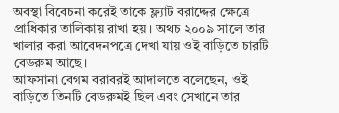অবস্থা বিবেচনা করেই তাকে ফ্ল্যাট বরাদ্দের ক্ষেত্রে প্রাধিকার তালিকায় রাখা হয়। অথচ ২০০৯ সালে তার খালার করা আবেদনপত্রে দেখা যায় ওই বাড়িতে চারটি বেডরুম আছে।
আফসানা বেগম বরাবরই আদালতে বলেছেন, ওই বাড়িতে তিনটি বেডরুমই ছিল এবং সেখানে তার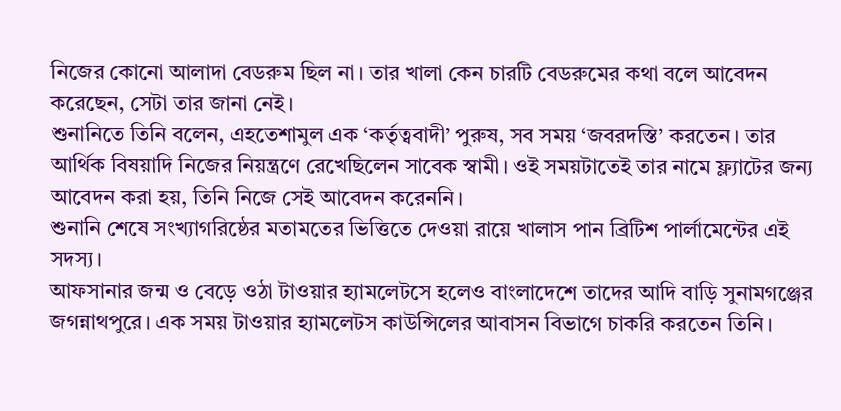নিজের কোনো আলাদা বেডরুম ছিল না। তার খালা কেন চারটি বেডরুমের কথা বলে আবেদন করেছেন, সেটা তার জানা নেই।
শুনানিতে তিনি বলেন, এহতেশামুল এক ‘কর্তৃত্ববাদী’ পুরুষ, সব সময় ‘জবরদস্তি’ করতেন। তার আর্থিক বিষয়াদি নিজের নিয়ন্ত্রণে রেখেছিলেন সাবেক স্বামী। ওই সময়টাতেই তার নামে ফ্ল্যাটের জন্য আবেদন করা হয়, তিনি নিজে সেই আবেদন করেননি।
শুনানি শেষে সংখ্যাগরিষ্ঠের মতামতের ভিত্তিতে দেওয়া রায়ে খালাস পান ব্রিটিশ পার্লামেন্টের এই সদস্য।
আফসানার জন্ম ও বেড়ে ওঠা টাওয়ার হ্যামলেটসে হলেও বাংলাদেশে তাদের আদি বাড়ি সুনামগঞ্জের জগন্নাথপুরে। এক সময় টাওয়ার হ্যামলেটস কাউন্সিলের আবাসন বিভাগে চাকরি করতেন তিনি।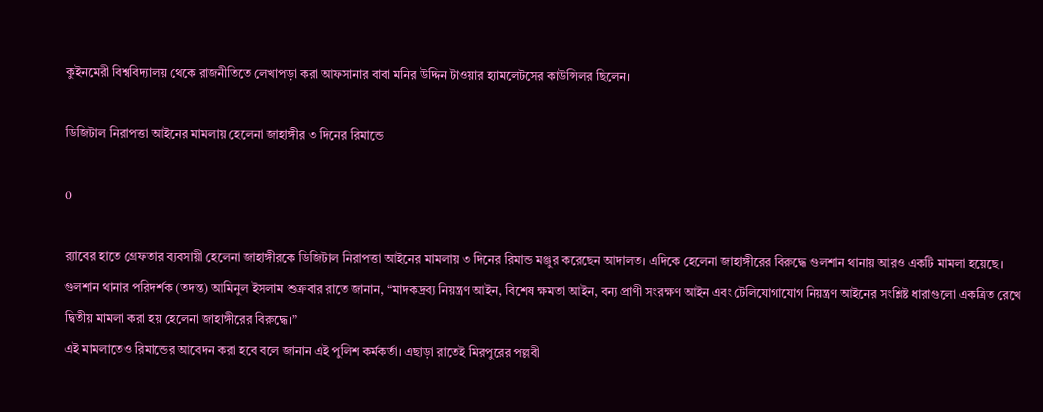কুইনমেরী বিশ্ববিদ্যালয় থেকে রাজনীতিতে লেখাপড়া করা আফসানার বাবা মনির উদ্দিন টাওয়ার হ্যামলেটসের কাউন্সিলর ছিলেন।

ডিজিটাল নিরাপত্তা আইনের মামলায় হেলেনা জাহাঙ্গীর ৩ দিনের রিমান্ডে

0

র‍্যাবের হাতে গ্রেফতার ব্যবসায়ী হেলেনা জাহাঙ্গীরকে ডিজিটাল নিরাপত্তা আইনের মামলায় ৩ দিনের রিমান্ড মঞ্জুর করেছেন আদালত। এদিকে হেলেনা জাহাঙ্গীরের বিরুদ্ধে গুলশান থানায় আরও একটি মামলা হয়েছে।
গুলশান থানার পরিদর্শক (তদন্ত) আমিনুল ইসলাম শুক্রবার রাতে জানান, “মাদকদ্রব্য নিয়ন্ত্রণ আইন, বিশেষ ক্ষমতা আইন, বন্য প্রাণী সংরক্ষণ আইন এবং টেলিযোগাযোগ নিয়ন্ত্রণ আইনের সংশ্লিষ্ট ধারাগুলো একত্রিত রেখে দ্বিতীয় মামলা করা হয় হেলেনা জাহাঙ্গীরের বিরুদ্ধে।”
এই মামলাতেও রিমান্ডের আবেদন করা হবে বলে জানান এই পুলিশ কর্মকর্তা। এছাড়া রাতেই মিরপুরের পল্লবী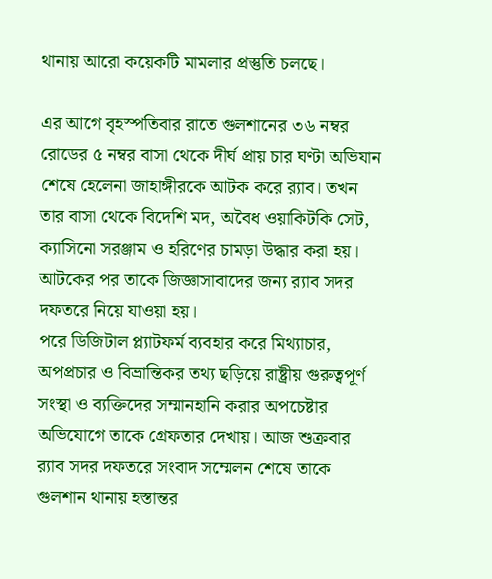থানায় আরো কয়েকটি মামলার প্রস্তুতি চলছে।

এর আগে বৃহস্পতিবার রাতে গুলশানের ৩৬ নম্বর রোডের ৫ নম্বর বাসা থেকে দীর্ঘ প্রায় চার ঘণ্টা অভিযান শেষে হেলেনা জাহাঙ্গীরকে আটক করে র‍্যাব। তখন তার বাসা থেকে বিদেশি মদ, অবৈধ ওয়াকিটকি সেট, ক্যাসিনো সরঞ্জাম ও হরিণের চামড়া উদ্ধার করা হয়। আটকের পর তাকে জিজ্ঞাসাবাদের জন্য র‍্যাব সদর দফতরে নিয়ে যাওয়া হয়।
পরে ডিজিটাল প্ল্যাটফর্ম ব্যবহার করে মিথ্যাচার, অপপ্রচার ও বিভ্রান্তিকর তথ্য ছড়িয়ে রাষ্ট্রীয় গুরুত্বপূর্ণ সংস্থা ও ব্যক্তিদের সম্মানহানি করার অপচেষ্টার অভিযোগে তাকে গ্রেফতার দেখায়। আজ শুক্রবার র‍্যাব সদর দফতরে সংবাদ সম্মেলন শেষে তাকে গুলশান থানায় হস্তান্তর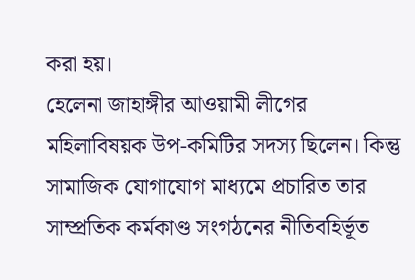করা হয়।
হেলেনা জাহাঙ্গীর আওয়ামী লীগের মহিলাবিষয়ক উপ-কমিটির সদস্য ছিলেন। কিন্তু সামাজিক যোগাযোগ মাধ্যমে প্রচারিত তার সাম্প্রতিক কর্মকাণ্ড সংগঠনের নীতিবহির্ভূত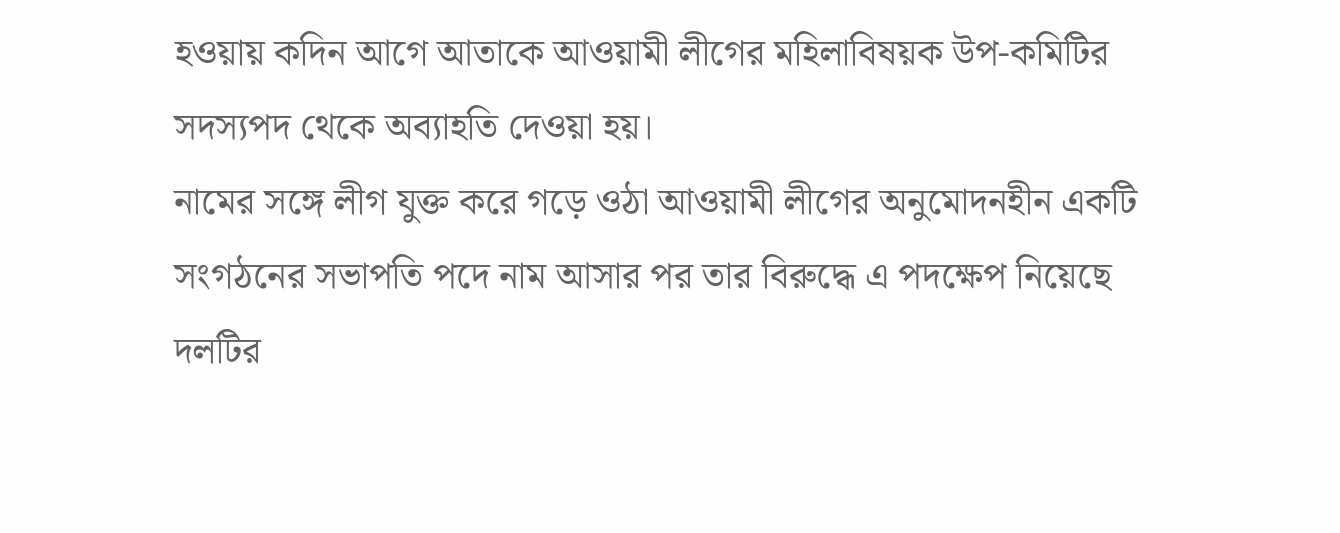হওয়ায় কদিন আগে আতাকে আওয়ামী লীগের মহিলাবিষয়ক উপ-কমিটির সদস্যপদ থেকে অব্যাহতি দেওয়া হয়।
নামের সঙ্গে লীগ যুক্ত করে গড়ে ওঠা আওয়ামী লীগের অনুমোদনহীন একটি সংগঠনের সভাপতি পদে নাম আসার পর তার বিরুদ্ধে এ পদক্ষেপ নিয়েছে দলটির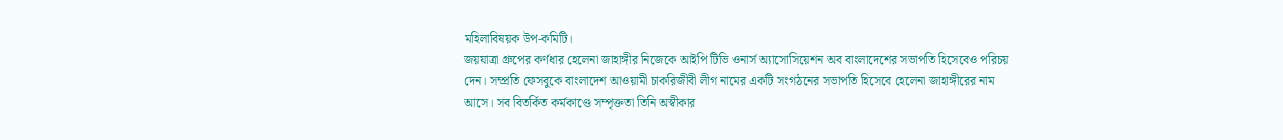মহিলাবিষয়ক উপ-কমিটি।
জয়যাত্রা গ্রুপের কর্ণধার হেলেনা জাহাঙ্গীর নিজেকে আইপি টিভি ওনার্স অ্যাসোসিয়েশন অব বাংলাদেশের সভাপতি হিসেবেও পরিচয় দেন। সম্প্রতি ফেসবুকে বাংলাদেশ আওয়ামী চাকরিজীবী লীগ নামের একটি সংগঠনের সভাপতি হিসেবে হেলেনা জাহাঙ্গীরের নাম আসে। সব বিতর্কিত কর্মকাণ্ডে সম্পৃক্ততা তিনি অস্বীকার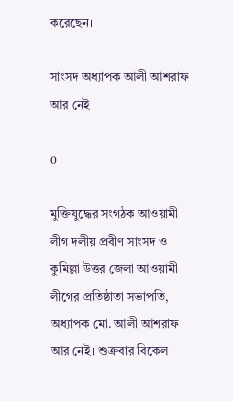করেছেন।

সাংসদ অধ্যাপক আলী আশরাফ আর নেই

0

মুক্তিযুদ্ধের সংগঠক আওয়ামী লীগ দলীয় প্রবীণ সাংসদ ও কুমিল্লা উত্তর জেলা আওয়ামী লীগের প্রতিষ্ঠাতা সভাপতি, অধ্যাপক মো. আলী আশরাফ আর নেই। শুক্রবার বিকেল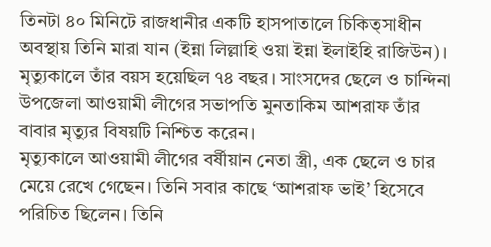তিনটা ৪০ মিনিটে রাজধানীর একটি হাসপাতালে চিকিত্সাধীন অবস্থায় তিনি মারা যান (ইন্না লিল্লাহি ওয়া ইন্না ইলাইহি রাজিউন)। মৃত্যুকালে তাঁর বয়স হয়েছিল ৭৪ বছর। সাংসদের ছেলে ও চান্দিনা উপজেলা আওয়ামী লীগের সভাপতি মুনতাকিম আশরাফ তাঁর বাবার মৃত্যুর বিষয়টি নিশ্চিত করেন।
মৃত্যুকালে আওয়ামী লীগের বর্ষীয়ান নেতা স্ত্রী, এক ছেলে ও চার মেয়ে রেখে গেছেন। তিনি সবার কাছে ‘আশরাফ ভাই’ হিসেবে পরিচিত ছিলেন। তিনি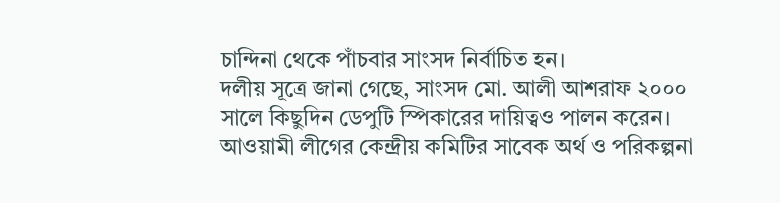চান্দিনা থেকে পাঁচবার সাংসদ নির্বাচিত হন।
দলীয় সূত্রে জানা গেছে, সাংসদ মো. আলী আশরাফ ২০০০ সালে কিছুদিন ডেপুটি স্পিকারের দায়িত্বও পালন করেন। আওয়ামী লীগের কেন্দ্রীয় কমিটির সাবেক অর্থ ও পরিকল্পনা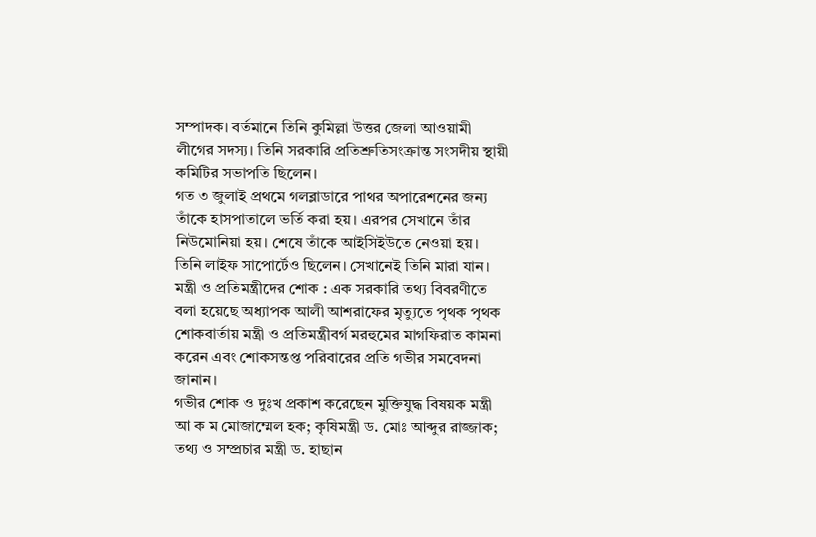সম্পাদক। বর্তমানে তিনি কুমিল্লা উত্তর জেলা আওয়ামী লীগের সদস্য। তিনি সরকারি প্রতিশ্রুতিসংক্রান্ত সংসদীয় স্থায়ী কমিটির সভাপতি ছিলেন।
গত ৩ জুলাই প্রথমে গলব্লাডারে পাথর অপারেশনের জন্য তাঁকে হাসপাতালে ভর্তি করা হয়। এরপর সেখানে তাঁর নিউমোনিয়া হয়। শেষে তাঁকে আইসিইউতে নেওয়া হয়। তিনি লাইফ সাপোর্টেও ছিলেন। সেখানেই তিনি মারা যান।
মন্ত্রী ও প্রতিমন্ত্রীদের শোক : এক সরকারি তথ্য বিবরণীতে বলা হয়েছে অধ্যাপক আলী আশরাফের মৃত্যুতে পৃথক পৃথক শোকবার্তায় মন্ত্রী ও প্রতিমন্ত্রীবর্গ মরহুমের মাগফিরাত কামনা করেন এবং শোকসন্তপ্ত পরিবারের প্রতি গভীর সমবেদনা জানান।
গভীর শোক ও দুঃখ প্রকাশ করেছেন মুক্তিযুদ্ধ বিষয়ক মন্ত্রী আ ক ম মোজাম্মেল হক; কৃষিমন্ত্রী ড. মোঃ আব্দুর রাজ্জাক; তথ্য ও সম্প্রচার মন্ত্রী ড. হাছান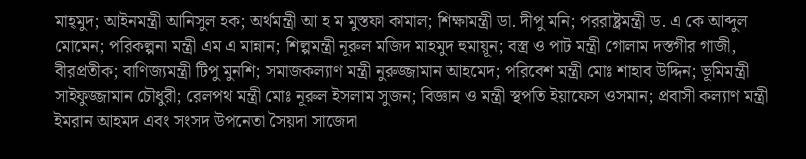মাহ্‌মুদ; আইনমন্ত্রী আনিসুল হক; অর্থমন্ত্রী আ হ ম মুস্তফা কামাল; শিক্ষামন্ত্রী ডা. দীপু মনি; পররাষ্ট্রমন্ত্রী ড. এ কে আব্দুল মোমেন; পরিকল্পনা মন্ত্রী এম এ মান্নান; শিল্পমন্ত্রী নূরুল মজিদ মাহমুদ হুমায়ূন; বস্ত্র ও পাট মন্ত্রী গোলাম দস্তগীর গাজী, বীরপ্রতীক; বাণিজ্যমন্ত্রী টিপু মুনশি; সমাজকল্যাণ মন্ত্রী নুরুজ্জামান আহমেদ; পরিবেশ মন্ত্রী মোঃ শাহাব উদ্দিন; ভূমিমন্ত্রী সাইফুজ্জামান চৌধুরী; রেলপথ মন্ত্রী মোঃ নূরুল ইসলাম সুজন; বিজ্ঞান ও মন্ত্রী স্থপতি ইয়াফেস ওসমান; প্রবাসী কল্যাণ মন্ত্রী ইমরান আহমদ এবং সংসদ উপনেতা সৈয়দা সাজেদা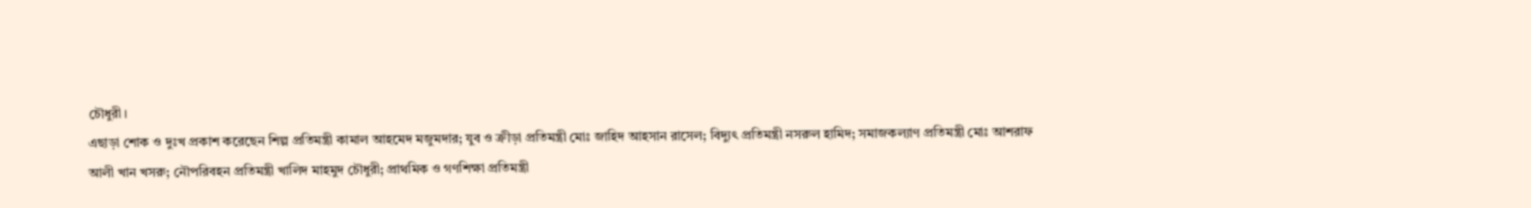চৌধুরী।
এছাড়া শোক ও দুঃখ প্রকাশ করেছেন শিল্প প্রতিমন্ত্রী কামাল আহমেদ মজুমদার; যুব ও ক্রীড়া প্রতিমন্ত্রী মোঃ জাহিদ আহসান রাসেল; বিদ্যুৎ প্রতিমন্ত্রী নসরুল হামিদ; সমাজকল্যাণ প্রতিমন্ত্রী মোঃ আশরাফ আলী খান খসরু; নৌপরিবহন প্রতিমন্ত্রী খালিদ মাহমুদ চৌধুরী; প্রাথমিক ও গণশিক্ষা প্রতিমন্ত্রী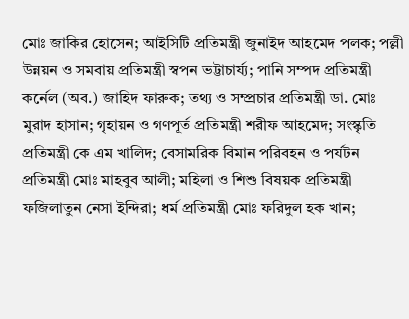মোঃ জাকির হোসেন; আইসিটি প্রতিমন্ত্রী জুনাইদ আহমেদ পলক; পল্লী উন্নয়ন ও সমবায় প্রতিমন্ত্রী স্বপন ভট্টাচার্য্য; পানি সম্পদ প্রতিমন্ত্রী কর্নেল (অব.) জাহিদ ফারুক; তথ্য ও সম্প্রচার প্রতিমন্ত্রী ডা. মোঃ মুরাদ হাসান; গৃহায়ন ও গণপূর্ত প্রতিমন্ত্রী শরীফ আহমেদ; সংস্কৃতি প্রতিমন্ত্রী কে এম খালিদ; বেসামরিক বিমান পরিবহন ও পর্যটন প্রতিমন্ত্রী মোঃ মাহবুব আলী; মহিলা ও শিশু বিষয়ক প্রতিমন্ত্রী ফজিলাতুন নেসা ইন্দিরা; ধর্ম প্রতিমন্ত্রী মোঃ ফরিদুল হক খান;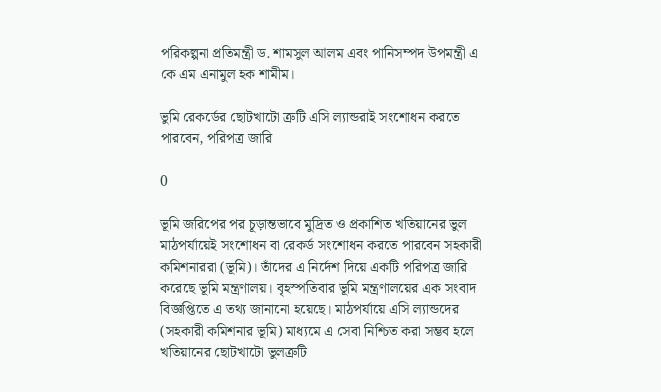পরিকল্পনা প্রতিমন্ত্রী ড. শামসুল আলম এবং পানিসম্পদ উপমন্ত্রী এ কে এম এনামুল হক শামীম।

ভুমি রেকর্ডের ছোটখাটো ত্রুটি এসি ল্যান্ডরাই সংশোধন করতে পারবেন, পরিপত্র জারি

0

ভূমি জরিপের পর চূড়ান্তভাবে মুদ্রিত ও প্রকাশিত খতিয়ানের ভুল মাঠপর্যায়েই সংশোধন বা রেকর্ড সংশোধন করতে পারবেন সহকারী কমিশনাররা (ভূমি)। তাঁদের এ নির্দেশ দিয়ে একটি পরিপত্র জারি করেছে ভূমি মন্ত্রণালয়। বৃহস্পতিবার ভূমি মন্ত্রণালয়ের এক সংবাদ বিজ্ঞপ্তিতে এ তথ্য জানানো হয়েছে। মাঠপর্যায়ে এসি ল্যান্ডদের (সহকারী কমিশনার ভূমি) মাধ্যমে এ সেবা নিশ্চিত করা সম্ভব হলে খতিয়ানের ছোটখাটো ভুলত্রুটি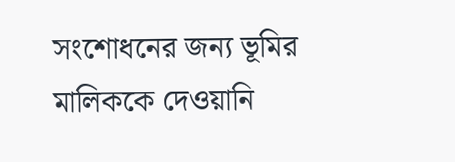সংশোধনের জন্য ভূমির মালিককে দেওয়ানি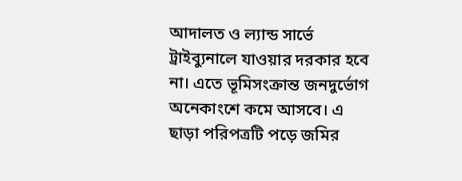আদালত ও ল্যান্ড সার্ভে ট্রাইব্যুনালে যাওয়ার দরকার হবে না। এতে ভূমিসংক্রান্ত জনদুর্ভোগ অনেকাংশে কমে আসবে। এ ছাড়া পরিপত্রটি পড়ে জমির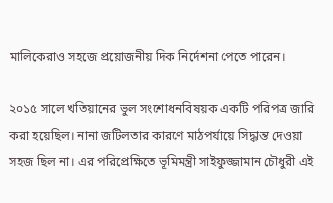মালিকেরাও সহজে প্রয়োজনীয় দিক নির্দেশনা পেতে পারেন।

২০১৫ সালে খতিয়ানের ভুল সংশোধনবিষয়ক একটি পরিপত্র জারি করা হয়েছিল। নানা জটিলতার কারণে মাঠপর্যায়ে সিদ্ধান্ত দেওয়া সহজ ছিল না। এর পরিপ্রেক্ষিতে ভূমিমন্ত্রী সাইফুজ্জামান চৌধুরী এই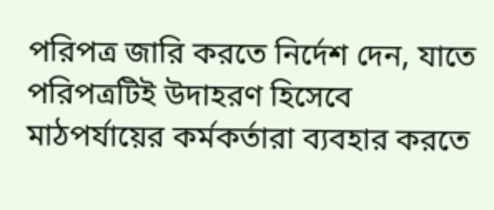পরিপত্র জারি করতে নির্দেশ দেন, যাতে পরিপত্রটিই উদাহরণ হিসেবে মাঠপর্যায়ের কর্মকর্তারা ব্যবহার করতে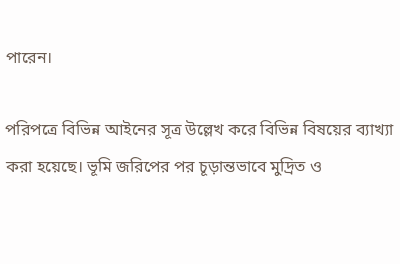পারেন।

পরিপত্রে বিভিন্ন আইনের সূত্র উল্লেখ করে বিভিন্ন বিষয়ের ব্যাখ্যা করা হয়েছে। ভূমি জরিপের পর চূড়ান্তভাবে মুদ্রিত ও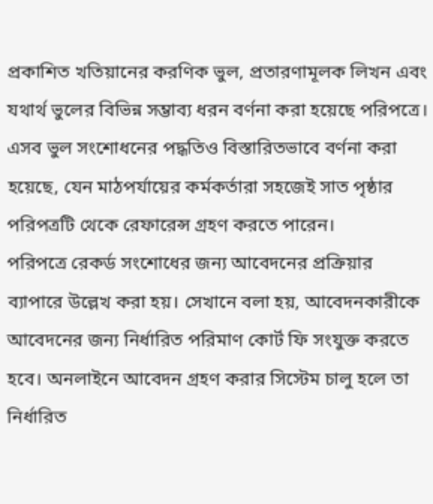প্রকাশিত খতিয়ানের করণিক ভুল, প্রতারণামূলক লিখন এবং যথার্থ ভুলের বিভিন্ন সম্ভাব্য ধরন বর্ণনা করা হয়েছে পরিপত্রে। এসব ভুল সংশোধনের পদ্ধতিও বিস্তারিতভাবে বর্ণনা করা হয়েছে, যেন মাঠপর্যায়ের কর্মকর্তারা সহজেই সাত পৃষ্ঠার পরিপত্রটি থেকে রেফারেন্স গ্রহণ করতে পারেন।
পরিপত্রে রেকর্ড সংশোধের জন্য আবেদনের প্রক্রিয়ার ব্যাপারে উল্লেখ করা হয়। সেখানে বলা হয়, আবেদনকারীকে আবেদনের জন্য নির্ধারিত পরিমাণ কোর্ট ফি সংযুক্ত করতে হবে। অনলাইনে আবেদন গ্রহণ করার সিস্টেম চালু হলে তা নির্ধারিত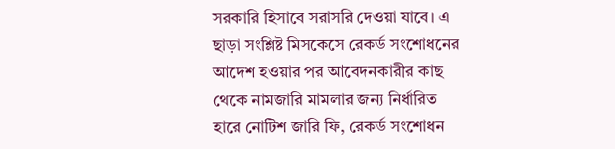সরকারি হিসাবে সরাসরি দেওয়া যাবে। এ ছাড়া সংশ্লিষ্ট মিসকেসে রেকর্ড সংশোধনের আদেশ হওয়ার পর আবেদনকারীর কাছ থেকে নামজারি মামলার জন্য নির্ধারিত হারে নোটিশ জারি ফি, রেকর্ড সংশোধন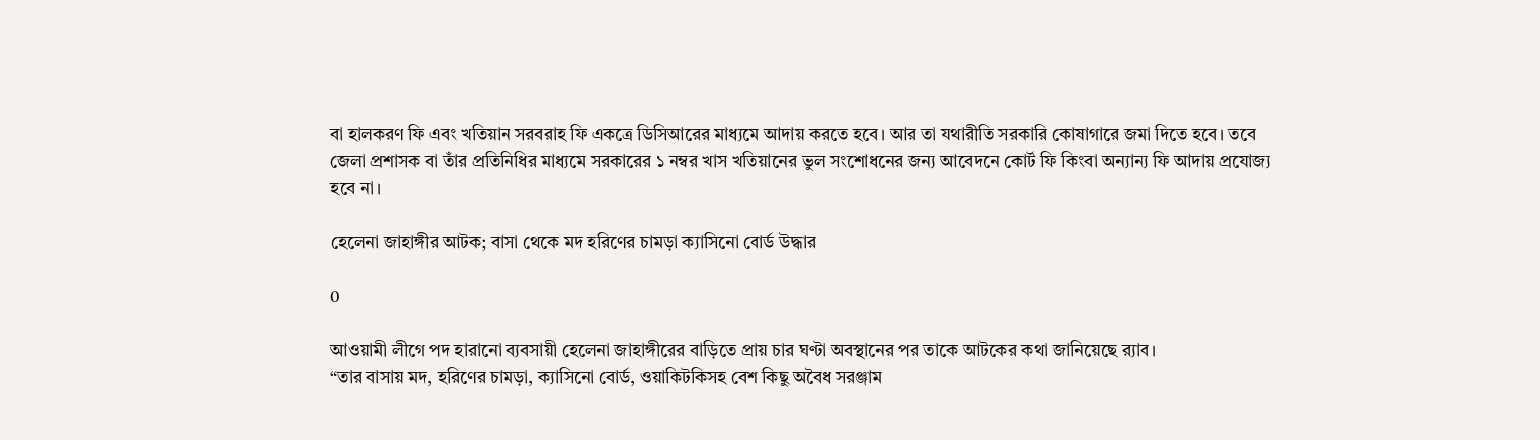বা হালকরণ ফি এবং খতিয়ান সরবরাহ ফি একত্রে ডিসিআরের মাধ্যমে আদায় করতে হবে। আর তা যথারীতি সরকারি কোষাগারে জমা দিতে হবে। তবে জেলা প্রশাসক বা তাঁর প্রতিনিধির মাধ্যমে সরকারের ১ নম্বর খাস খতিয়ানের ভুল সংশোধনের জন্য আবেদনে কোর্ট ফি কিংবা অন্যান্য ফি আদায় প্রযোজ্য হবে না।

হেলেনা জাহাঙ্গীর আটক; বাসা থেকে মদ হরিণের চামড়া ক্যাসিনো বোর্ড উদ্ধার

0

আওয়ামী লীগে পদ হারানো ব্যবসায়ী হেলেনা জাহাঙ্গীরের বাড়িতে প্রায় চার ঘণ্টা অবস্থানের পর তাকে আটকের কথা জানিয়েছে র‌্যাব।
“তার বাসায় মদ, হরিণের চামড়া, ক্যাসিনো বোর্ড, ওয়াকিটকিসহ বেশ কিছু অবৈধ সরঞ্জাম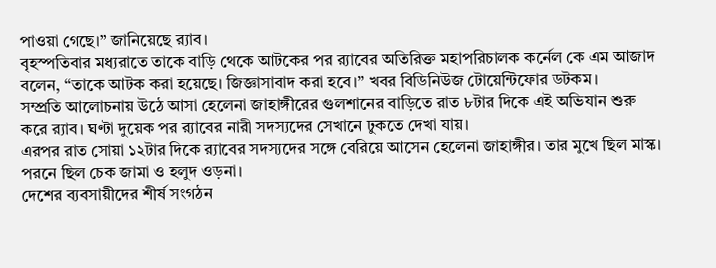পাওয়া গেছে।” জানিয়েছে র‍্যাব।
বৃহস্পতিবার মধ্যরাতে তাকে বাড়ি থেকে আটকের পর র‌্যাবের অতিরিক্ত মহাপরিচালক কর্নেল কে এম আজাদ বলেন, “তাকে আটক করা হয়েছে। জিজ্ঞাসাবাদ করা হবে।” খবর বিডিনিউজ টোয়েন্টিফোর ডটকম।
সম্প্রতি আলোচনায় উঠে আসা হেলেনা জাহাঙ্গীরের গুলশানের বাড়িতে রাত ৮টার দিকে এই অভিযান শুরু করে র‌্যাব। ঘণ্টা দুয়েক পর র‌্যাবের নারী সদস্যদের সেখানে ঢুকতে দেখা যায়।
এরপর রাত সোয়া ১২টার দিকে র‌্যাবের সদস্যদের সঙ্গে বেরিয়ে আসেন হেলেনা জাহাঙ্গীর। তার মুখে ছিল মাস্ক। পরনে ছিল চেক জামা ও হলুদ ওড়না।
দেশের ব্যবসায়ীদের শীর্ষ সংগঠন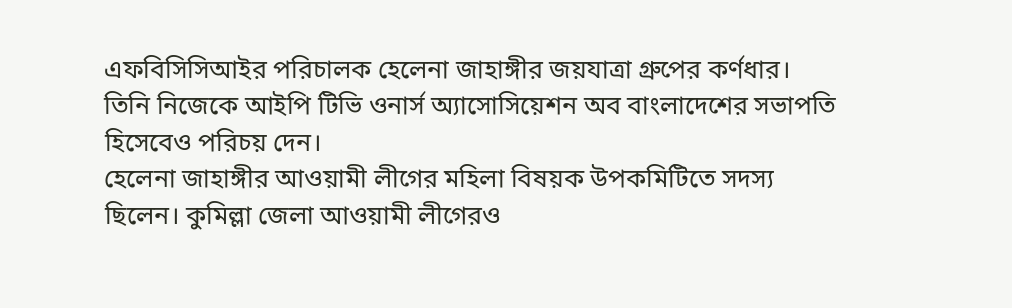এফবিসিসিআইর পরিচালক হেলেনা জাহাঙ্গীর জয়যাত্রা গ্রুপের কর্ণধার। তিনি নিজেকে আইপি টিভি ওনার্স অ্যাসোসিয়েশন অব বাংলাদেশের সভাপতি হিসেবেও পরিচয় দেন।
হেলেনা জাহাঙ্গীর আওয়ামী লীগের মহিলা বিষয়ক উপকমিটিতে সদস্য ছিলেন। কুমিল্লা জেলা আওয়ামী লীগেরও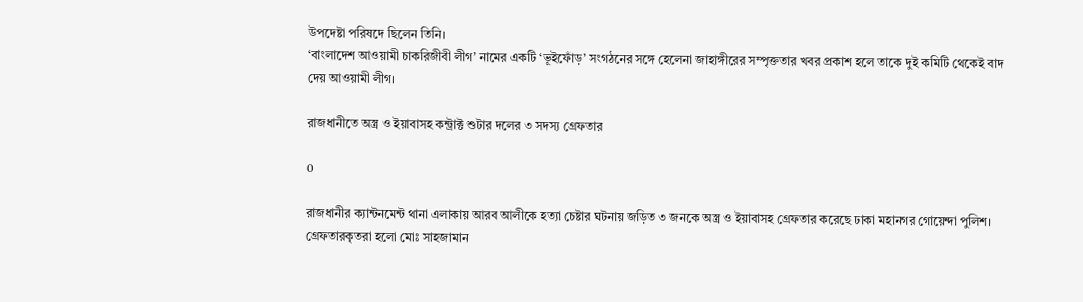উপদেষ্টা পরিষদে ছিলেন তিনি।
‘বাংলাদেশ আওয়ামী চাকরিজীবী লীগ’ নামের একটি ‘ভূইফোঁড়’ সংগঠনের সঙ্গে হেলেনা জাহাঙ্গীরের সম্পৃক্ততার খবর প্রকাশ হলে তাকে দুই কমিটি থেকেই বাদ দেয় আওয়ামী লীগ।

রাজধানীতে অস্ত্র ও ইয়াবাসহ কন্ট্রাক্ট শুটার দলের ৩ সদস্য গ্রেফতার

0

রাজধানীর ক্যান্টনমেন্ট থানা এলাকায় আরব আলীকে হত্যা চেষ্টার ঘটনায় জড়িত ৩ জনকে অস্ত্র ও ইয়াবাসহ গ্রেফতার করেছে ঢাকা মহানগর গোয়েন্দা পুলিশ। গ্রেফতারকৃতরা হলো মোঃ সাহজামান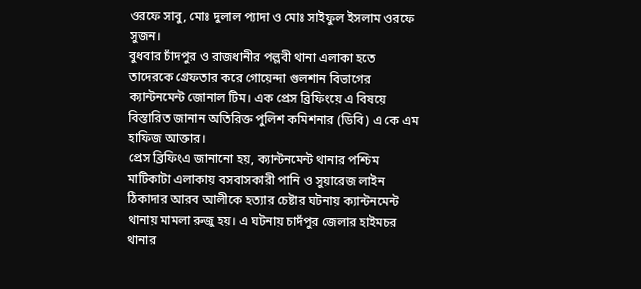ওরফে সাবু, মোঃ দুলাল প্যাদা ও মোঃ সাইফুল ইসলাম ওরফে সুজন।
বুধবার চাঁদপুর ও রাজধানীর পল্লবী থানা এলাকা হতে তাদেরকে গ্রেফতার করে গোয়েন্দা গুলশান বিভাগের ক্যান্টনমেন্ট জোনাল টিম। এক প্রেস ব্রিফিংয়ে এ বিষয়ে বিস্তারিত জানান অতিরিক্ত পুলিশ কমিশনার (ডিবি) এ কে এম হাফিজ আক্তার।
প্রেস ব্রিফিংএ জানানো হয়, ক্যান্টনমেন্ট থানার পশ্চিম মাটিকাটা এলাকায় বসবাসকারী পানি ও সুয়ারেজ লাইন ঠিকাদার আরব আলীকে হত্যার চেষ্টার ঘটনায় ক্যান্টনমেন্ট থানায় মামলা রুজু হয়। এ ঘটনায় চাদঁপুর জেলার হাইমচর থানার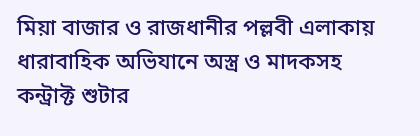মিয়া বাজার ও রাজধানীর পল্লবী এলাকায় ধারাবাহিক অভিযানে অস্ত্র ও মাদকসহ কন্ট্রাক্ট শুটার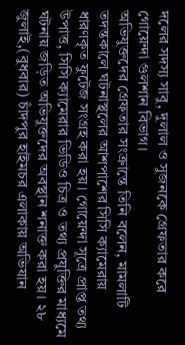দলের সদস্য সাবু, দুলাল ও সুজনকে গ্রেফতার করে গোয়েন্দা গুলশান বিভাগ।
অভিযুক্তদের গ্রেফতার সংক্রান্তে তিনি বলেন, মামলাটি তদন্তকালে ঘটনাস্থলের আশপাশের সিসি ক্যামেরায় ধারণকৃত ফুটেজ সংগ্রহ করা হয়। গোয়েন্দা সূত্রে প্রাপ্ত তথ্য উপাত্ত, সিসি ক্যামেরার ভিডিও চিত্র ও তথ্য প্রযুক্তির মাধ্যমে ঘটনায় জড়িত অভিযুক্তদের অবস্থান শনাক্ত করা হয়। ২৮ জুলাই,(বুধবার) চাঁদপুর হাইমচর এলাকায় অভিযান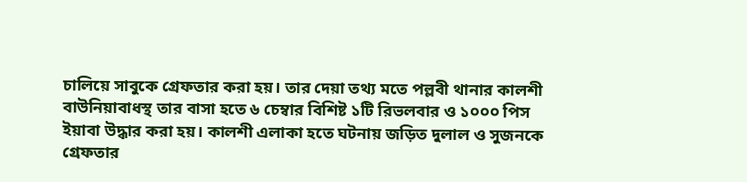চালিয়ে সাবুকে গ্রেফতার করা হয়। তার দেয়া তথ্য মতে পল্লবী থানার কালশী বাউনিয়াবাধস্থ তার বাসা হতে ৬ চেম্বার বিশিষ্ট ১টি রিভলবার ও ১০০০ পিস ইয়াবা উদ্ধার করা হয়। কালশী এলাকা হতে ঘটনায় জড়িত দুলাল ও সুজনকে গ্রেফতার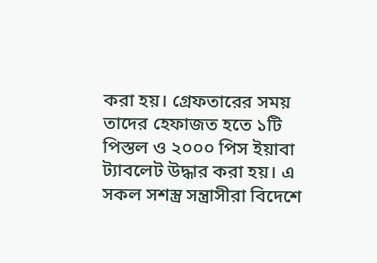করা হয়। গ্রেফতারের সময় তাদের হেফাজত হতে ১টি পিস্তল ও ২০০০ পিস ইয়াবা ট্যাবলেট উদ্ধার করা হয়। এ সকল সশস্ত্র সন্ত্রাসীরা বিদেশে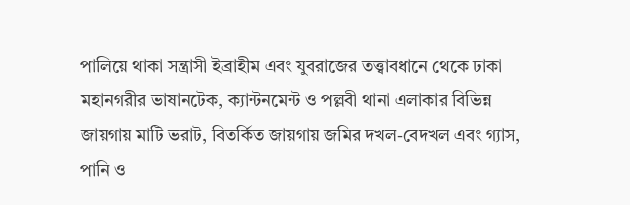পালিয়ে থাকা সন্ত্রাসী ইব্রাহীম এবং যুবরাজের তত্ত্বাবধানে থেকে ঢাকা মহানগরীর ভাষানটেক, ক্যান্টনমেন্ট ও পল্লবী থানা এলাকার বিভিন্ন জায়গায় মাটি ভরাট, বিতর্কিত জায়গায় জমির দখল-বেদখল এবং গ্যাস, পানি ও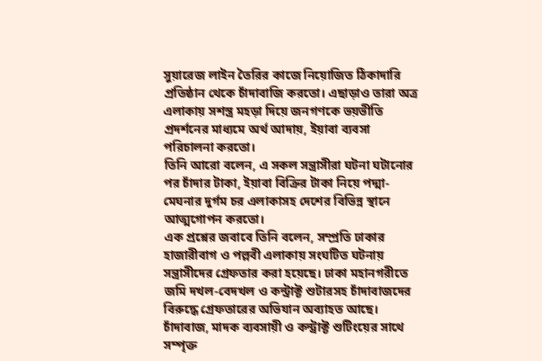সুয়ারেজ লাইন তৈরির কাজে নিয়োজিত ঠিকাদারি প্রতিষ্ঠান থেকে চাঁদাবাজি করতো। এছাড়াও তারা অত্র এলাকায় সশস্ত্র মহড়া দিয়ে জনগণকে ভয়ভীতি প্রদর্শনের মাধ্যমে অর্থ আদায়, ইয়াবা ব্যবসা পরিচালনা করতো।
তিনি আরো বলেন, এ সকল সন্ত্রাসীরা ঘটনা ঘটানোর পর চাঁদার টাকা, ইয়াবা বিক্রির টাকা নিয়ে পদ্মা-মেঘনার দুর্গম চর এলাকাসহ দেশের বিভিন্ন স্থানে আত্মগোপন করতো।
এক প্রশ্নের জবাবে তিনি বলেন, সম্প্রতি ঢাকার হাজারীবাগ ও পল্লবী এলাকায় সংঘটিত ঘটনায় সন্ত্রাসীদের গ্রেফতার করা হয়েছে। ঢাকা মহানগরীতে জমি দখল-বেদখল ও কন্ট্রাক্ট শুটারসহ চাঁদাবাজদের বিরুদ্ধে গ্রেফতারের অভিযান অব্যাহত আছে।
চাঁদাবাজ, মাদক ব্যবসায়ী ও কন্ট্রাক্ট শুটিংয়ের সাথে সম্পৃক্ত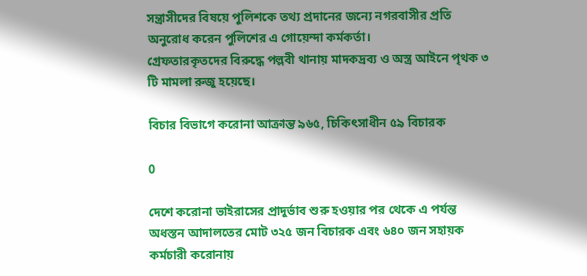সন্ত্রাসীদের বিষয়ে পুলিশকে তথ্য প্রদানের জন্যে নগরবাসীর প্রতি অনুরোধ করেন পুলিশের এ গোয়েন্দা কর্মকর্তা।
গ্রেফতারকৃতদের বিরুদ্ধে পল্লবী থানায় মাদকদ্রব্য ও অস্ত্র আইনে পৃথক ৩ টি মামলা রুজু হয়েছে।

বিচার বিভাগে করোনা আক্রান্ত ৯৬৫, চিকিৎসাধীন ৫৯ বিচারক

0

দেশে করোনা ভাইরাসের প্রাদুর্ভাব শুরু হওয়ার পর থেকে এ পর্যন্ত অধস্তন আদালতের মোট ৩২৫ জন বিচারক এবং ৬৪০ জন সহায়ক কর্মচারী করোনায়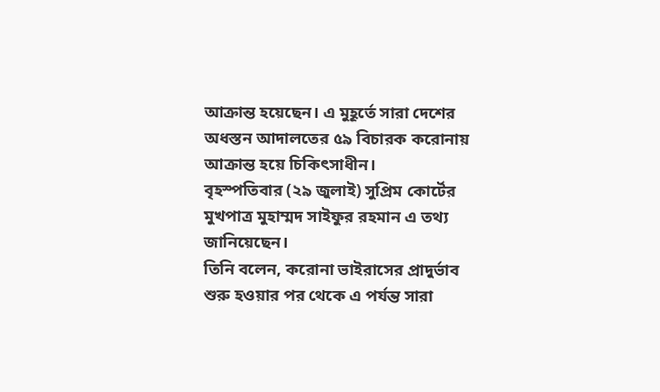আক্রান্ত হয়েছেন। এ মুহূর্তে সারা দেশের অধস্তন আদালতের ৫৯ বিচারক করোনায় আক্রান্ত হয়ে চিকিৎসাধীন।
বৃহস্পতিবার (২৯ জুলাই) সুপ্রিম কোর্টের মুখপাত্র মুহাম্মদ সাইফুর রহমান এ তথ্য জানিয়েছেন।
তিনি বলেন, করোনা ভাইরাসের প্রাদুর্ভাব শুরু হওয়ার পর থেকে এ পর্যন্ত সারা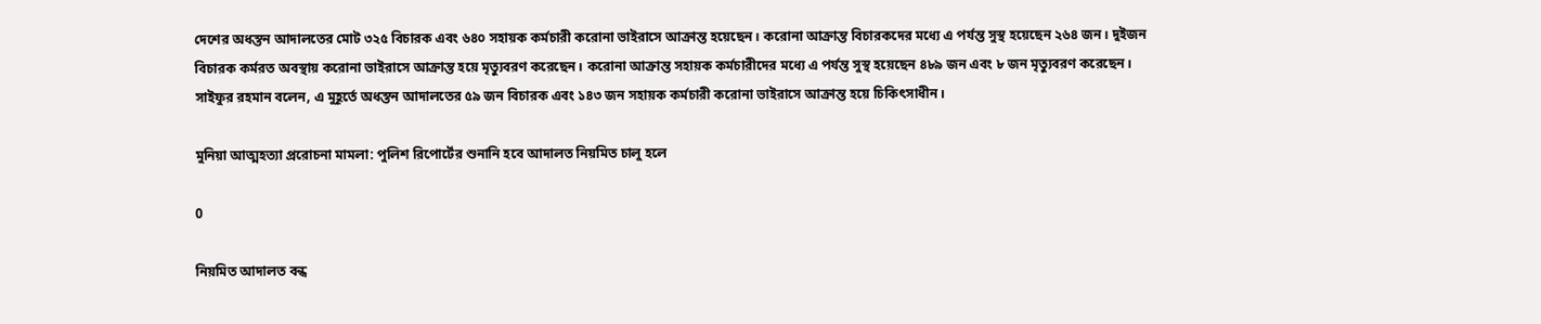দেশের অধস্তন আদালতের মোট ৩২৫ বিচারক এবং ৬৪০ সহায়ক কর্মচারী করোনা ভাইরাসে আক্রান্ত হয়েছেন। করোনা আক্রান্ত বিচারকদের মধ্যে এ পর্যন্ত সুস্থ হয়েছেন ২৬৪ জন। দুইজন বিচারক কর্মরত অবস্থায় করোনা ভাইরাসে আক্রান্ত হয়ে মৃত্যুবরণ করেছেন। করোনা আক্রান্ত সহায়ক কর্মচারীদের মধ্যে এ পর্যন্ত সুস্থ হয়েছেন ৪৮৯ জন এবং ৮ জন মৃত্যুবরণ করেছেন।
সাইফুর রহমান বলেন, এ মুহূর্তে অধস্তন আদালতের ৫৯ জন বিচারক এবং ১৪৩ জন সহায়ক কর্মচারী করোনা ভাইরাসে আক্রান্ত হয়ে চিকিৎসাধীন।

মুনিয়া আত্মহত্যা প্ররোচনা মামলা: পুলিশ রিপোর্টের শুনানি হবে আদালত নিয়মিত চালু হলে

0

নিয়মিত আদালত বন্ধ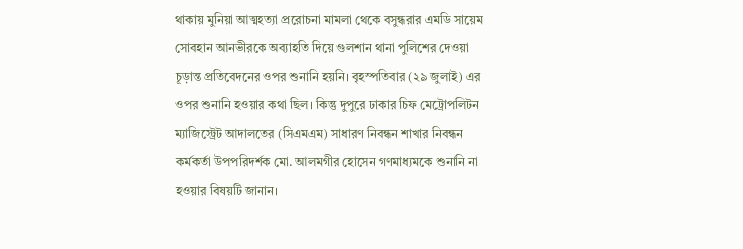থাকায় মুনিয়া আত্মহত্যা প্ররোচনা মামলা থেকে বসুন্ধরার এমডি সায়েম সোবহান আনভীরকে অব্যাহতি দিয়ে গুলশান থানা পুলিশের দেওয়া চূড়ান্ত প্রতিবেদনের ওপর শুনানি হয়নি। বৃহস্পতিবার (২৯ জুলাই) এর ওপর শুনানি হওয়ার কথা ছিল। কিন্তু দুপুরে ঢাকার চিফ মেট্রোপলিটন ম্যাজিস্ট্রেট আদালতের (সিএমএম) সাধারণ নিবন্ধন শাখার নিবন্ধন কর্মকর্তা উপপরিদর্শক মো. আলমগীর হোসেন গণমাধ্যমকে শুনানি না হওয়ার বিষয়টি জানান।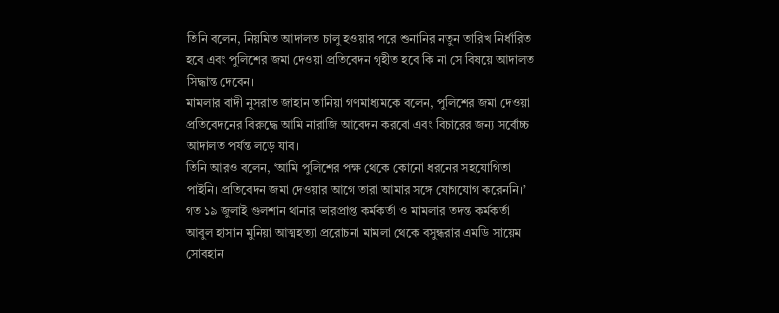তিনি বলেন, নিয়মিত আদালত চালু হওয়ার পরে শুনানির নতুন তারিখ নির্ধারিত হবে এবং পুলিশের জমা দেওয়া প্রতিবেদন গৃহীত হবে কি না সে বিষয়ে আদালত সিদ্ধান্ত দেবেন।
মামলার বাদী নুসরাত জাহান তানিয়া গণমাধ্যমকে বলেন, পুলিশের জমা দেওয়া প্রতিবেদনের বিরুদ্ধে আমি নারাজি আবেদন করবো এবং বিচারের জন্য সর্বোচ্চ আদালত পর্যন্ত লড়ে যাব।
তিনি আরও বলেন, ‘আমি পুলিশের পক্ষ থেকে কোনো ধরনের সহযোগিতা পাইনি। প্রতিবেদন জমা দেওয়ার আগে তারা আমার সঙ্গে যোগযোগ করেননি।’
গত ১৯ জুলাই গুলশান থানার ভারপ্রাপ্ত কর্মকর্তা ও মামলার তদন্ত কর্মকর্তা আবুল হাসান মুনিয়া আত্মহত্যা প্ররোচনা মামলা থেকে বসুন্ধরার এমডি সায়েম সোবহান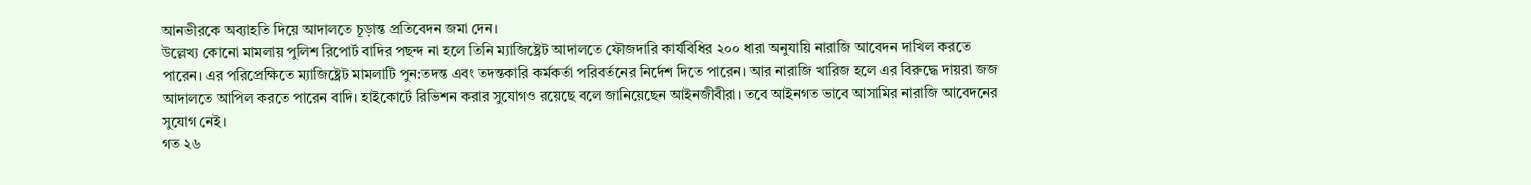আনভীরকে অব্যাহতি দিয়ে আদালতে চূড়ান্ত প্রতিবেদন জমা দেন।
উল্লেখ্য কোনো মামলায় পুলিশ রিপোর্ট বাদির পছন্দ না হলে তিনি ম্যাজিষ্ট্রেট আদালতে ফৌজদারি কার্যবিধির ২০০ ধারা অনুযায়ি নারাজি আবেদন দাখিল করতে পারেন। এর পরিপ্রেক্ষিতে ম্যাজিষ্ট্রেট মামলাটি পুন:তদন্ত এবং তদন্তকারি কর্মকর্তা পরিবর্তনের নির্দেশ দিতে পারেন। আর নারাজি খারিজ হলে এর বিরুদ্ধে দায়রা জজ আদালতে আপিল করতে পারেন বাদি। হাইকোর্টে রিভিশন করার সুযোগও রয়েছে বলে জানিয়েছেন আইনজীবীরা। তবে আইনগত ভাবে আসামির নারাজি আবেদনের সুযোগ নেই।
গত ২৬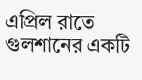এপ্রিল রাতে গুলশানের একটি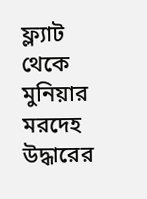ফ্ল্যাট থেকে মুনিয়ার মরদেহ উদ্ধারের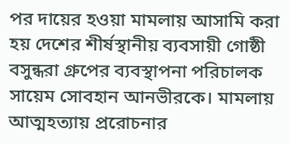পর দায়ের হওয়া মামলায় আসামি করা হয় দেশের শীর্ষস্থানীয় ব্যবসায়ী গোষ্ঠী বসুন্ধরা গ্রুপের ব্যবস্থাপনা পরিচালক সায়েম সোবহান আনভীরকে। মামলায় আত্মহত্যায় প্ররোচনার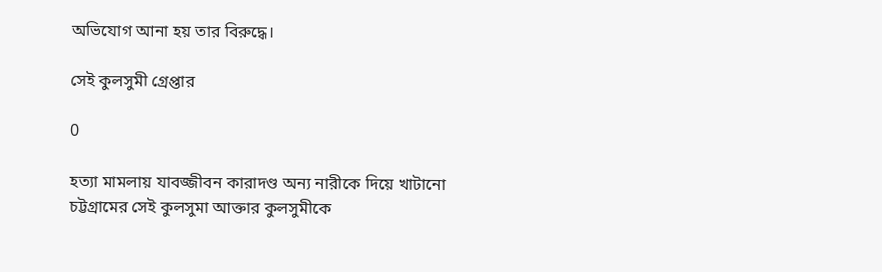অভিযোগ আনা হয় তার বিরুদ্ধে।

সেই কুলসুমী গ্রেপ্তার

0

হত্যা মামলায় যাবজ্জীবন কারাদণ্ড অন্য নারীকে দিয়ে খাটানো চট্টগ্রামের সেই কুলসুমা আক্তার কুলসুমীকে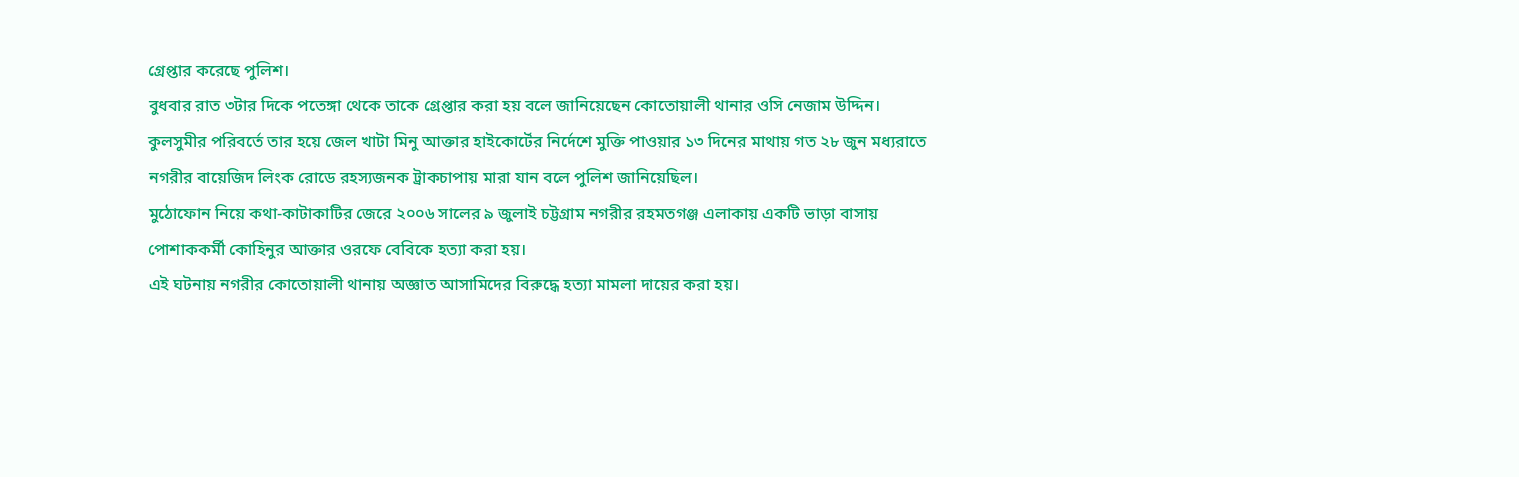গ্রেপ্তার করেছে পুলিশ।
বুধবার রাত ৩টার দিকে পতেঙ্গা থেকে তাকে গ্রেপ্তার করা হয় বলে জানিয়েছেন কোতোয়ালী থানার ওসি নেজাম উদ্দিন।
কুলসুমীর পরিবর্তে তার হয়ে জেল খাটা মিনু আক্তার হাইকোর্টের নির্দেশে মুক্তি পাওয়ার ১৩ দিনের মাথায় গত ২৮ জুন মধ্যরাতে নগরীর বায়েজিদ লিংক রোডে রহস্যজনক ট্রাকচাপায় মারা যান বলে পুলিশ জানিয়েছিল।
মুঠোফোন নিয়ে কথা-কাটাকাটির জেরে ২০০৬ সালের ৯ জুলাই চট্টগ্রাম নগরীর রহমতগঞ্জ এলাকায় একটি ভাড়া বাসায় পোশাককর্মী কোহিনুর আক্তার ওরফে বেবিকে হত্যা করা হয়।
এই ঘটনায় নগরীর কোতোয়ালী থানায় অজ্ঞাত আসামিদের বিরুদ্ধে হত্যা মামলা দায়ের করা হয়।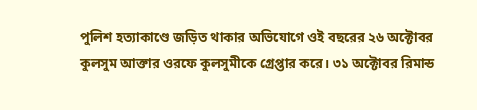পুলিশ হত্যাকাণ্ডে জড়িত থাকার অভিযোগে ওই বছরের ২৬ অক্টোবর কুলসুম আক্তার ওরফে কুলসুমীকে গ্রেপ্তার করে। ৩১ অক্টোবর রিমান্ড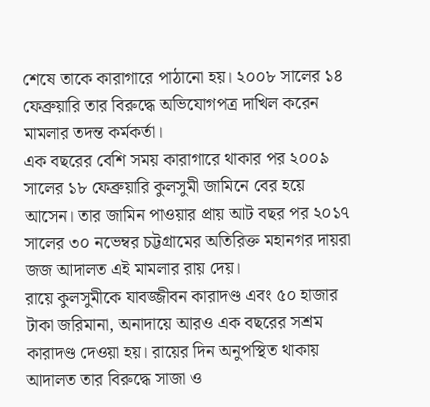শেষে তাকে কারাগারে পাঠানো হয়। ২০০৮ সালের ১৪ ফেব্রুয়ারি তার বিরুদ্ধে অভিযোগপত্র দাখিল করেন মামলার তদন্ত কর্মকর্তা।
এক বছরের বেশি সময় কারাগারে থাকার পর ২০০৯ সালের ১৮ ফেব্রুয়ারি কুলসুমী জামিনে বের হয়ে আসেন। তার জামিন পাওয়ার প্রায় আট বছর পর ২০১৭ সালের ৩০ নভেম্বর চট্টগ্রামের অতিরিক্ত মহানগর দায়রা জজ আদালত এই মামলার রায় দেয়।
রায়ে কুলসুমীকে যাবজ্জীবন কারাদণ্ড এবং ৫০ হাজার টাকা জরিমানা, অনাদায়ে আরও এক বছরের সশ্রম কারাদণ্ড দেওয়া হয়। রায়ের দিন অনুপস্থিত থাকায় আদালত তার বিরুদ্ধে সাজা ও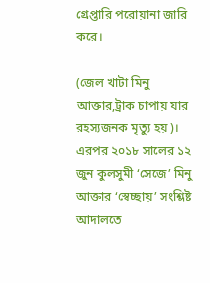গ্রেপ্তারি পরোয়ানা জারি করে।

(জেল খাটা মিনু আক্তার,ট্রাক চাপায় যার রহস্যজনক মৃত্যু হয়)।
এরপর ২০১৮ সালের ১২ জুন কুলসুমী ‘সেজে’ মিনু আক্তার ‘স্বেচ্ছায়’ সংশ্লিষ্ট আদালতে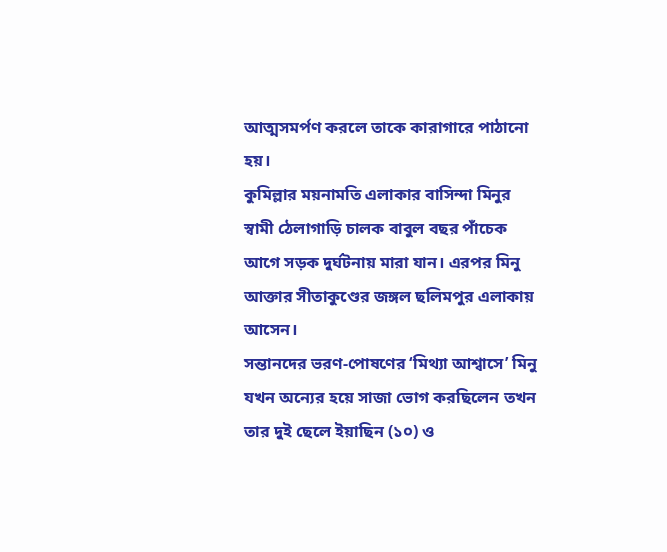আত্মসমর্পণ করলে তাকে কারাগারে পাঠানো হয়।
কুমিল্লার ময়নামতি এলাকার বাসিন্দা মিনুর স্বামী ঠেলাগাড়ি চালক বাবুল বছর পাঁচেক আগে সড়ক দুর্ঘটনায় মারা যান। এরপর মিনু আক্তার সীতাকুণ্ডের জঙ্গল ছলিমপুর এলাকায় আসেন।
সন্তানদের ভরণ-পোষণের ‘মিথ্যা আশ্বাসে’ মিনু যখন অন্যের হয়ে সাজা ভোগ করছিলেন তখন তার দুই ছেলে ইয়াছিন (১০) ও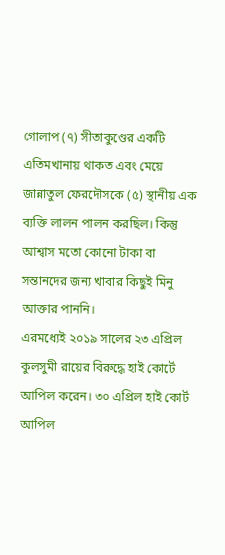গোলাপ (৭) সীতাকুণ্ডের একটি এতিমখানায় থাকত এবং মেয়ে জান্নাতুল ফেরদৌসকে (৫) স্থানীয় এক ব্যক্তি লালন পালন করছিল। কিন্তু আশ্বাস মতো কোনো টাকা বা সন্তানদের জন্য খাবার কিছুই মিনু আক্তার পাননি।
এরমধ্যেই ২০১৯ সালের ২৩ এপ্রিল কুলসুমী রায়ের বিরুদ্ধে হাই কোর্টে আপিল করেন। ৩০ এপ্রিল হাই কোর্ট আপিল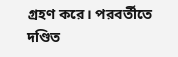গ্রহণ করে। পরবর্তীতে দণ্ডিত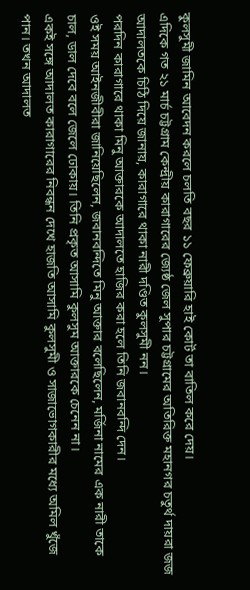কুলসুমী জামিন আবেদন করলে চলতি বছর ১১ ফেব্রুয়ারি হাই কোর্ট তা বাতিল করে দেয়।
এদিকে গত ২১ মার্চ চট্টগ্রাম কেন্দ্রীয় কারাগারের জ্যেষ্ঠ জেল সুপার চট্টগ্রামের অতিরিক্ত মহানগর চতুর্থ দায়রা জজ আদালতকে চিঠি দিয়ে জানায়, কারাগারে থাকা নারী দণ্ডিত কুলসুমী নন।
পরদিন কারাগারে থাকা মিনু আক্তারকে আদালতে হাজির করা হলে তিনি জবানবন্দি দেন।
ওই সময় আইনজীবীরা জানিয়েছিলেন, জবানবন্দিতে মিনু আক্তার বলেছিলেন, মর্জিনা নামের এক নারী তাকে চাল, ডাল দেবে বলে জেলে ঢোকায়। তিনি প্রকৃত আসামি কুলসুম আক্তারকে চেনেন না।
একই সঙ্গে আদালত কারাগারের নিবন্ধন দেখে হাজতি আসামি কুলসুমী ও সাজাভোগকারীর মধ্যে অমিল খুঁজে পান। তখন আদালত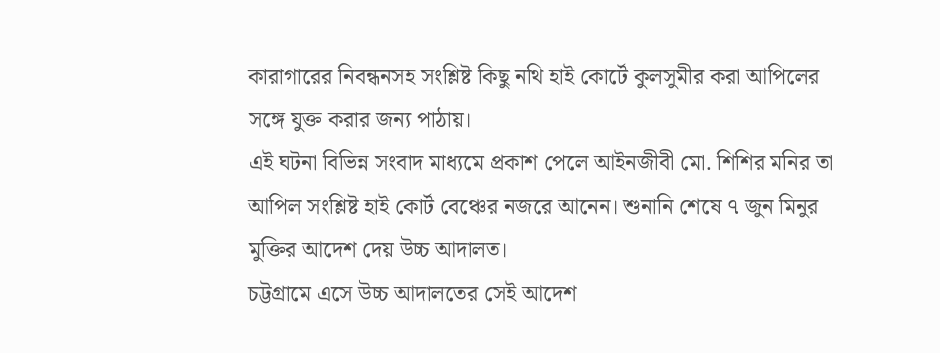কারাগারের নিবন্ধনসহ সংশ্লিষ্ট কিছু নথি হাই কোর্টে কুলসুমীর করা আপিলের সঙ্গে যুক্ত করার জন্য পাঠায়।
এই ঘটনা বিভিন্ন সংবাদ মাধ্যমে প্রকাশ পেলে আইনজীবী মো. শিশির মনির তা আপিল সংশ্লিষ্ট হাই কোর্ট বেঞ্চের নজরে আনেন। শুনানি শেষে ৭ জুন মিনুর মুক্তির আদেশ দেয় উচ্চ আদালত।
চট্টগ্রামে এসে উচ্চ আদালতের সেই আদেশ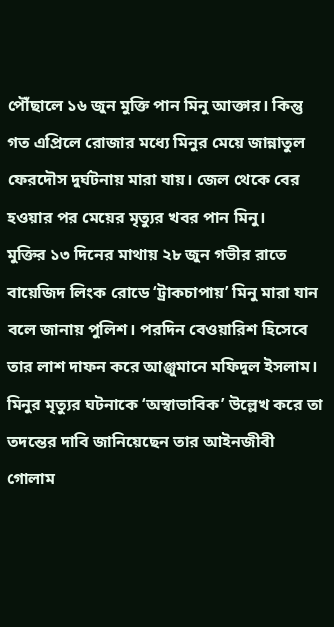পৌঁছালে ১৬ জুন মুক্তি পান মিনু আক্তার। কিন্তু গত এপ্রিলে রোজার মধ্যে মিনুর মেয়ে জান্নাতুল ফেরদৌস দুর্ঘটনায় মারা যায়। জেল থেকে বের হওয়ার পর মেয়ের মৃত্যুর খবর পান মিনু।
মুক্তির ১৩ দিনের মাথায় ২৮ জুন গভীর রাতে বায়েজিদ লিংক রোডে ‘ট্রাকচাপায়’ মিনু মারা যান বলে জানায় পুলিশ। পরদিন বেওয়ারিশ হিসেবে তার লাশ দাফন করে আঞ্জুমানে মফিদুল ইসলাম।
মিনুর মৃত্যুর ঘটনাকে ‘অস্বাভাবিক’ উল্লেখ করে তা তদন্তের দাবি জানিয়েছেন তার আইনজীবী গোলাম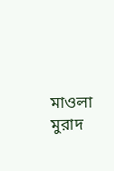মাওলা মুরাদ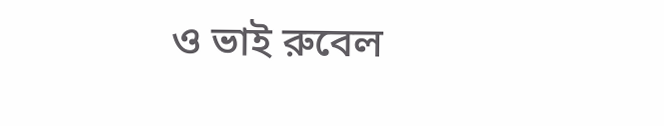ও ভাই রুবেল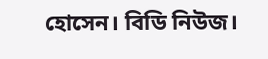হোসেন। বিডি নিউজ।